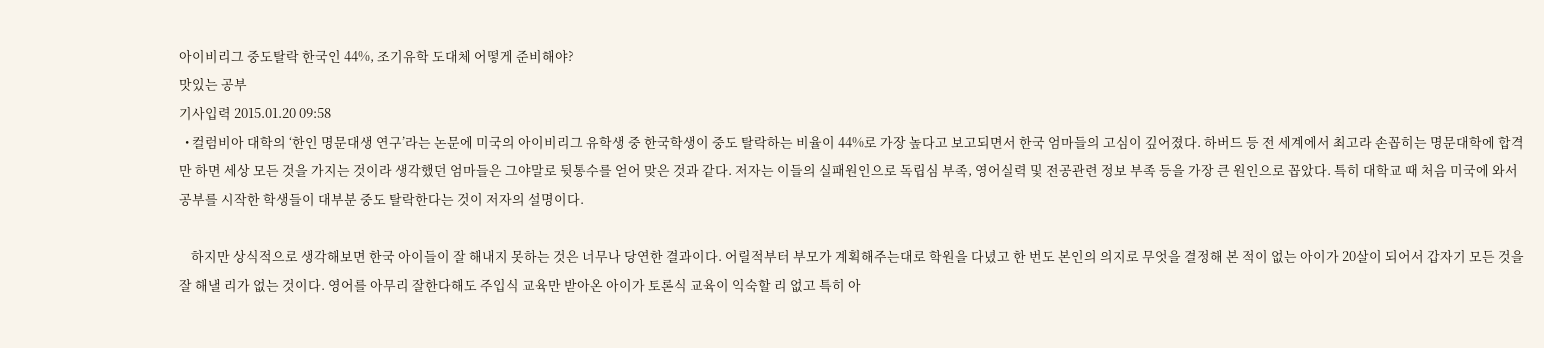아이비리그 중도탈락 한국인 44%, 조기유학 도대체 어떻게 준비해야?
맛있는 공부
기사입력 2015.01.20 09:58
  • 컬럼비아 대학의 ‘한인 명문대생 연구’라는 논문에 미국의 아이비리그 유학생 중 한국학생이 중도 탈락하는 비율이 44%로 가장 높다고 보고되면서 한국 엄마들의 고심이 깊어졌다. 하버드 등 전 세계에서 최고라 손꼽히는 명문대학에 합격만 하면 세상 모든 것을 가지는 것이라 생각했던 엄마들은 그야말로 뒷통수를 얻어 맞은 것과 같다. 저자는 이들의 실패원인으로 독립심 부족, 영어실력 및 전공관련 정보 부족 등을 가장 큰 원인으로 꼽았다. 특히 대학교 때 처음 미국에 와서 공부를 시작한 학생들이 대부분 중도 탈락한다는 것이 저자의 설명이다.

    하지만 상식적으로 생각해보면 한국 아이들이 잘 해내지 못하는 것은 너무나 당연한 결과이다. 어릴적부터 부모가 계획해주는대로 학원을 다녔고 한 번도 본인의 의지로 무엇을 결정해 본 적이 없는 아이가 20살이 되어서 갑자기 모든 것을 잘 해낼 리가 없는 것이다. 영어를 아무리 잘한다해도 주입식 교육만 받아온 아이가 토론식 교육이 익숙할 리 없고 특히 아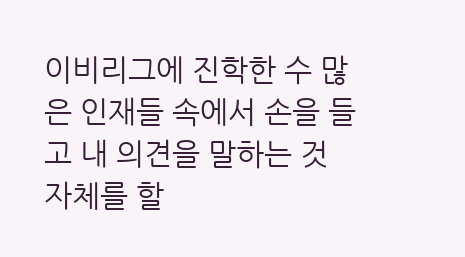이비리그에 진학한 수 많은 인재들 속에서 손을 들고 내 의견을 말하는 것 자체를 할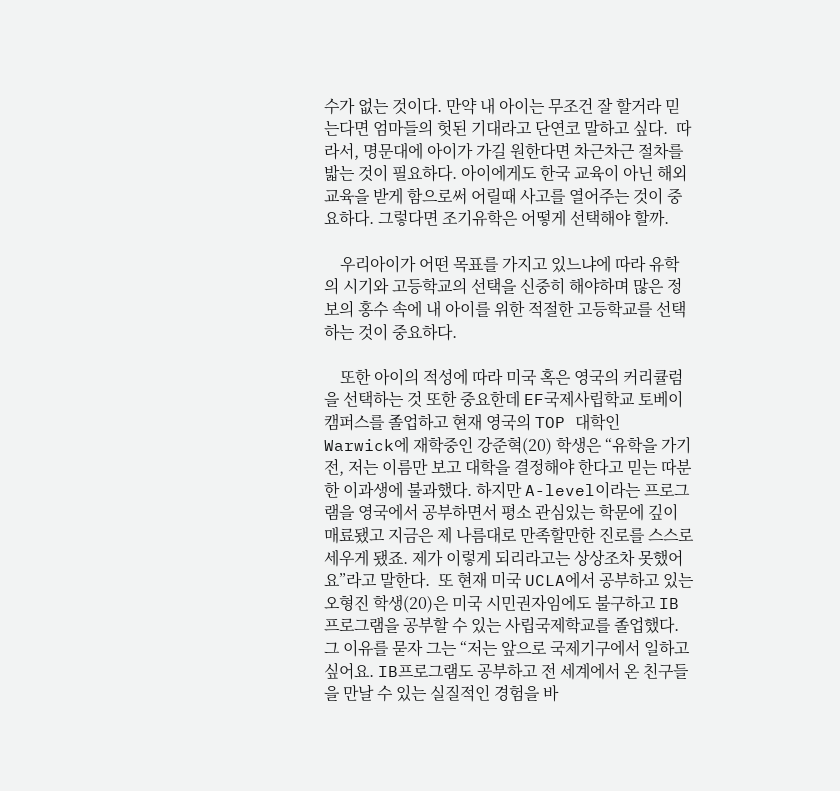수가 없는 것이다. 만약 내 아이는 무조건 잘 할거라 믿는다면 엄마들의 헛된 기대라고 단연코 말하고 싶다.  따라서, 명문대에 아이가 가길 원한다면 차근차근 절차를 밟는 것이 필요하다. 아이에게도 한국 교육이 아닌 해외 교육을 받게 함으로써 어릴때 사고를 열어주는 것이 중요하다. 그렇다면 조기유학은 어떻게 선택해야 할까.

    우리아이가 어떤 목표를 가지고 있느냐에 따라 유학의 시기와 고등학교의 선택을 신중히 해야하며 많은 정보의 홍수 속에 내 아이를 위한 적절한 고등학교를 선택하는 것이 중요하다.

    또한 아이의 적성에 따라 미국 혹은 영국의 커리큘럼을 선택하는 것 또한 중요한데 EF국제사립학교 토베이 캠퍼스를 졸업하고 현재 영국의 TOP 대학인 Warwick에 재학중인 강준혁(20) 학생은 “유학을 가기 전, 저는 이름만 보고 대학을 결정해야 한다고 믿는 따분한 이과생에 불과했다. 하지만 A-level이라는 프로그램을 영국에서 공부하면서 평소 관심있는 학문에 깊이 매료됐고 지금은 제 나름대로 만족할만한 진로를 스스로 세우게 됐죠. 제가 이렇게 되리라고는 상상조차 못했어요”라고 말한다.  또 현재 미국 UCLA에서 공부하고 있는 오형진 학생(20)은 미국 시민권자임에도 불구하고 IB프로그램을 공부할 수 있는 사립국제학교를 졸업했다. 그 이유를 묻자 그는 “저는 앞으로 국제기구에서 일하고 싶어요. IB프로그램도 공부하고 전 세계에서 온 친구들을 만날 수 있는 실질적인 경험을 바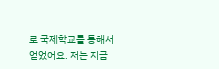로 국제학교를 통해서 얻었어요. 저는 지금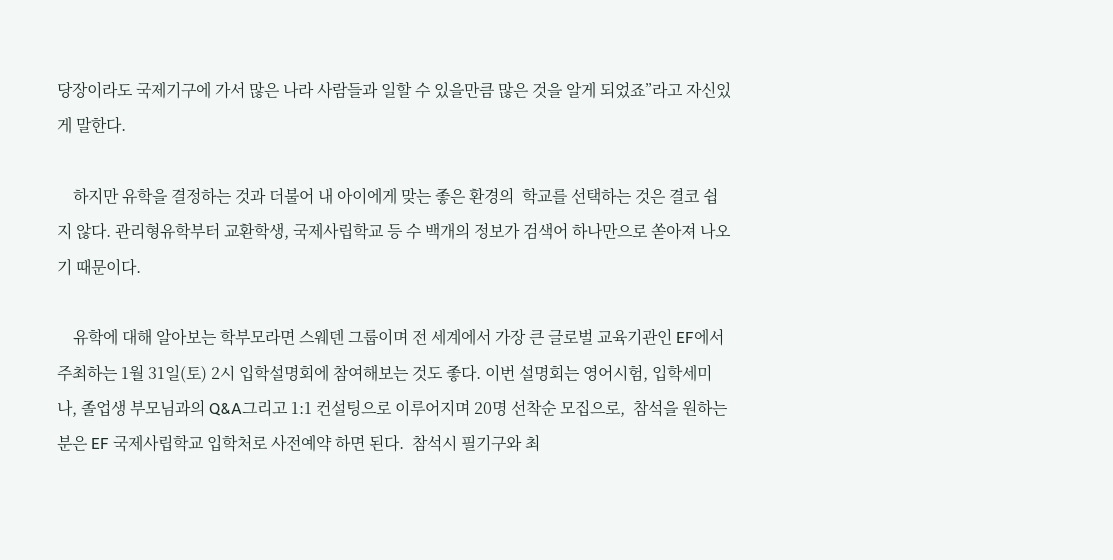당장이라도 국제기구에 가서 많은 나라 사람들과 일할 수 있을만큼 많은 것을 알게 되었죠”라고 자신있게 말한다.

    하지만 유학을 결정하는 것과 더불어 내 아이에게 맞는 좋은 환경의  학교를 선택하는 것은 결코 쉽지 않다. 관리형유학부터 교환학생, 국제사립학교 등 수 백개의 정보가 검색어 하나만으로 쏟아져 나오기 때문이다.

    유학에 대해 알아보는 학부모라면 스웨덴 그룹이며 전 세계에서 가장 큰 글로벌 교육기관인 EF에서 주최하는 1월 31일(토) 2시 입학설명회에 참여해보는 것도 좋다. 이번 설명회는 영어시험, 입학세미나, 졸업생 부모님과의 Q&A그리고 1:1 컨설팅으로 이루어지며 20명 선착순 모집으로,  참석을 원하는 분은 EF 국제사립학교 입학처로 사전예약 하면 된다.  참석시 필기구와 최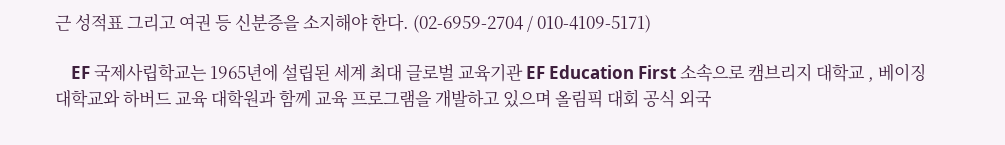근 성적표 그리고 여권 등 신분증을 소지해야 한다. (02-6959-2704 / 010-4109-5171)

    EF 국제사립학교는 1965년에 설립된 세계 최대 글로벌 교육기관 EF Education First 소속으로 캠브리지 대학교 , 베이징 대학교와 하버드 교육 대학원과 함께 교육 프로그램을 개발하고 있으며 올림픽 대회 공식 외국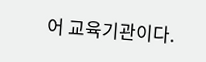어 교육기관이다.